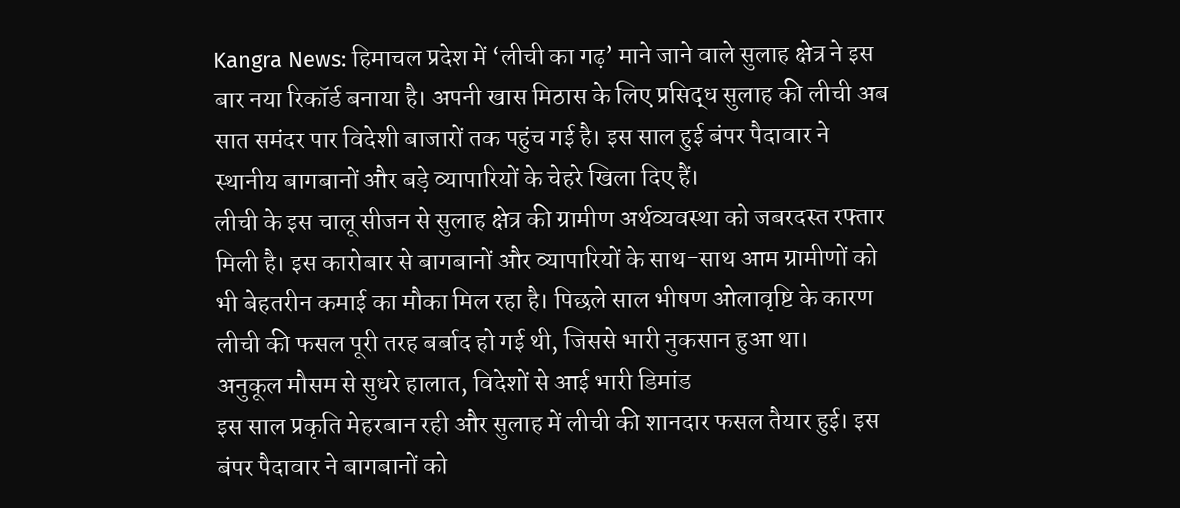Kangra News: हिमाचल प्रदेश में ‘लीची का गढ़’ माने जाने वाले सुलाह क्षेत्र ने इस बार नया रिकॉर्ड बनाया है। अपनी खास मिठास के लिए प्रसिद्ध सुलाह की लीची अब सात समंदर पार विदेशी बाजारों तक पहुंच गई है। इस साल हुई बंपर पैदावार ने स्थानीय बागबानों और बड़े व्यापारियों के चेहरे खिला दिए हैं।
लीची के इस चालू सीजन से सुलाह क्षेत्र की ग्रामीण अर्थव्यवस्था को जबरदस्त रफ्तार मिली है। इस कारोबार से बागबानों और व्यापारियों के साथ-साथ आम ग्रामीणों को भी बेहतरीन कमाई का मौका मिल रहा है। पिछले साल भीषण ओलावृष्टि के कारण लीची की फसल पूरी तरह बर्बाद हो गई थी, जिससे भारी नुकसान हुआ था।
अनुकूल मौसम से सुधरे हालात, विदेशों से आई भारी डिमांड
इस साल प्रकृति मेहरबान रही और सुलाह में लीची की शानदार फसल तैयार हुई। इस बंपर पैदावार ने बागबानों को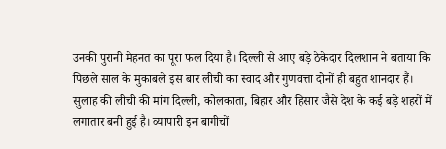उनकी पुरानी मेहनत का पूरा फल दिया है। दिल्ली से आए बड़े ठेकेदार दिलशान ने बताया कि पिछले साल के मुकाबले इस बार लीची का स्वाद और गुणवत्ता दोनों ही बहुत शानदार हैं।
सुलाह की लीची की मांग दिल्ली, कोलकाता, बिहार और हिसार जैसे देश के कई बड़े शहरों में लगातार बनी हुई है। व्यापारी इन बागीचों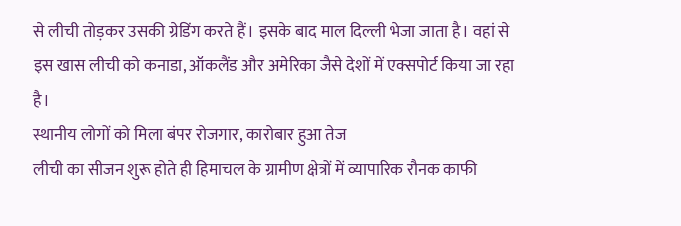से लीची तोड़कर उसकी ग्रेडिंग करते हैं। इसके बाद माल दिल्ली भेजा जाता है। वहां से इस खास लीची को कनाडा, ऑकलैंड और अमेरिका जैसे देशों में एक्सपोर्ट किया जा रहा है।
स्थानीय लोगों को मिला बंपर रोजगार, कारोबार हुआ तेज
लीची का सीजन शुरू होते ही हिमाचल के ग्रामीण क्षेत्रों में व्यापारिक रौनक काफी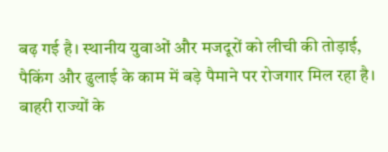बढ़ गई है। स्थानीय युवाओं और मजदूरों को लीची की तोड़ाई, पैकिंग और ढुलाई के काम में बड़े पैमाने पर रोजगार मिल रहा है। बाहरी राज्यों के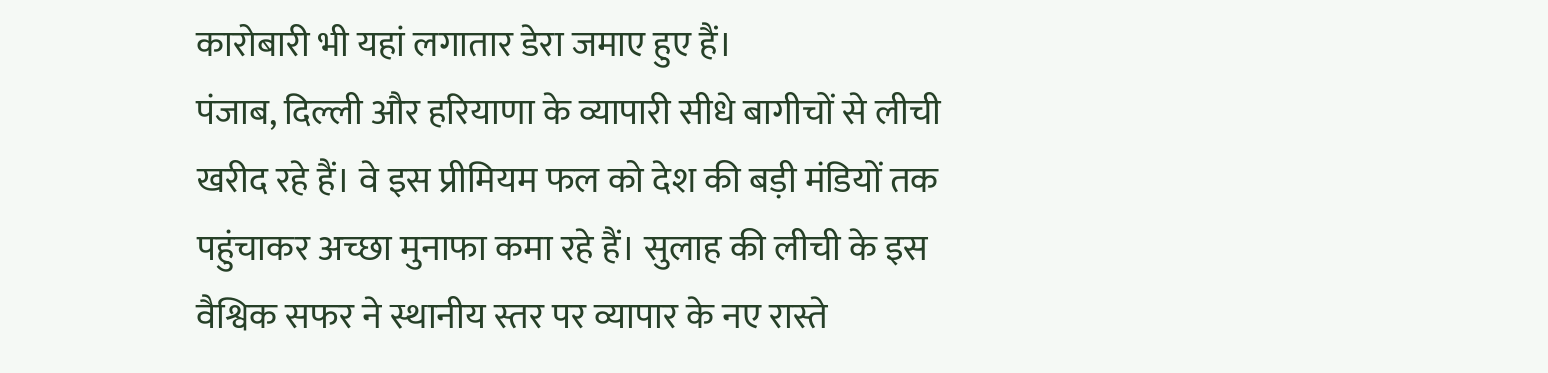कारोबारी भी यहां लगातार डेरा जमाए हुए हैं।
पंजाब, दिल्ली और हरियाणा के व्यापारी सीधे बागीचों से लीची खरीद रहे हैं। वे इस प्रीमियम फल को देश की बड़ी मंडियों तक पहुंचाकर अच्छा मुनाफा कमा रहे हैं। सुलाह की लीची के इस वैश्विक सफर ने स्थानीय स्तर पर व्यापार के नए रास्ते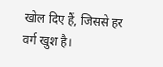खोल दिए हैं, जिससे हर वर्ग खुश है।